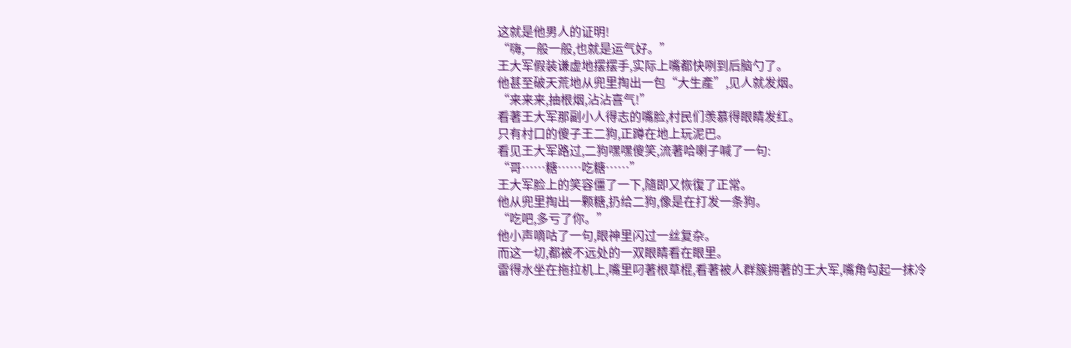这就是他男人的证明!
“嗨,一般一般,也就是运气好。”
王大军假装谦虚地摆摆手,实际上嘴都快咧到后脑勺了。
他甚至破天荒地从兜里掏出一包“大生產”,见人就发烟。
“来来来,抽根烟,沾沾喜气!”
看著王大军那副小人得志的嘴脸,村民们羡慕得眼睛发红。
只有村口的傻子王二狗,正蹲在地上玩泥巴。
看见王大军路过,二狗嘿嘿傻笑,流著哈喇子喊了一句:
“哥……糖……吃糖……”
王大军脸上的笑容僵了一下,隨即又恢復了正常。
他从兜里掏出一颗糖,扔给二狗,像是在打发一条狗。
“吃吧,多亏了你。”
他小声嘀咕了一句,眼神里闪过一丝复杂。
而这一切,都被不远处的一双眼睛看在眼里。
雷得水坐在拖拉机上,嘴里叼著根草棍,看著被人群簇拥著的王大军,嘴角勾起一抹冷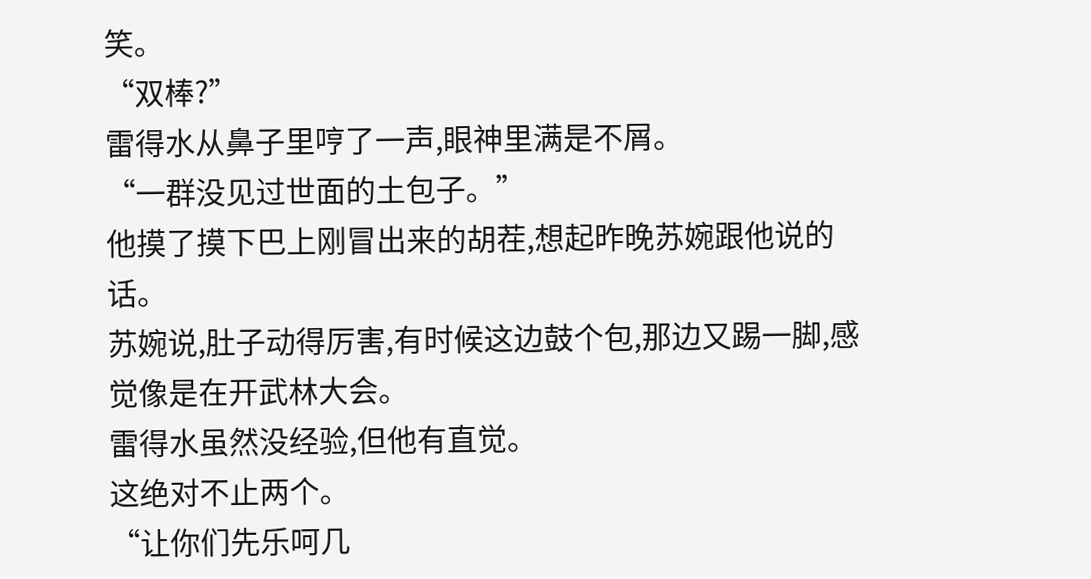笑。
“双棒?”
雷得水从鼻子里哼了一声,眼神里满是不屑。
“一群没见过世面的土包子。”
他摸了摸下巴上刚冒出来的胡茬,想起昨晚苏婉跟他说的话。
苏婉说,肚子动得厉害,有时候这边鼓个包,那边又踢一脚,感觉像是在开武林大会。
雷得水虽然没经验,但他有直觉。
这绝对不止两个。
“让你们先乐呵几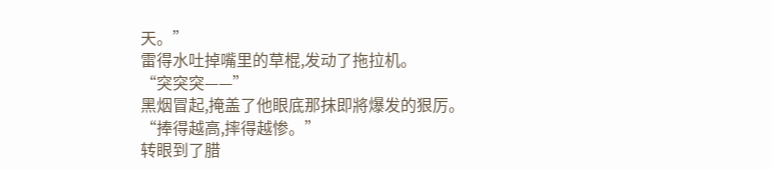天。”
雷得水吐掉嘴里的草棍,发动了拖拉机。
“突突突——”
黑烟冒起,掩盖了他眼底那抹即將爆发的狠厉。
“捧得越高,摔得越惨。”
转眼到了腊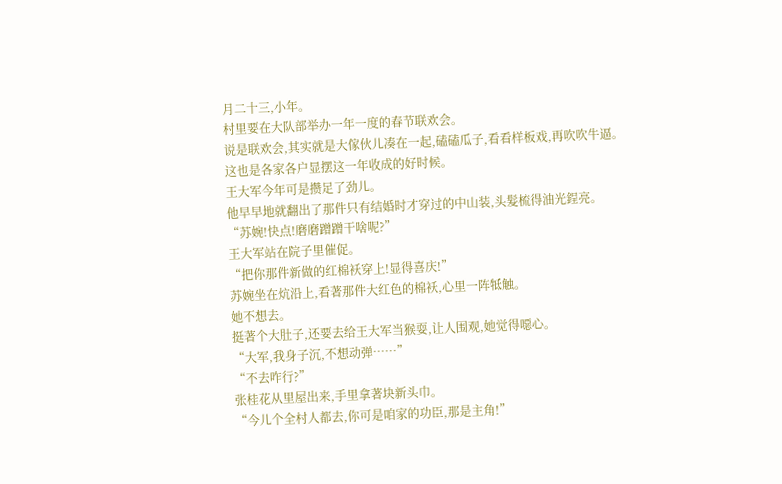月二十三,小年。
村里要在大队部举办一年一度的春节联欢会。
说是联欢会,其实就是大傢伙儿凑在一起,磕磕瓜子,看看样板戏,再吹吹牛逼。
这也是各家各户显摆这一年收成的好时候。
王大军今年可是攒足了劲儿。
他早早地就翻出了那件只有结婚时才穿过的中山装,头髮梳得油光鋥亮。
“苏婉!快点!磨磨蹭蹭干啥呢?”
王大军站在院子里催促。
“把你那件新做的红棉袄穿上!显得喜庆!”
苏婉坐在炕沿上,看著那件大红色的棉袄,心里一阵牴触。
她不想去。
挺著个大肚子,还要去给王大军当猴耍,让人围观,她觉得噁心。
“大军,我身子沉,不想动弹……”
“不去咋行?”
张桂花从里屋出来,手里拿著块新头巾。
“今儿个全村人都去,你可是咱家的功臣,那是主角!”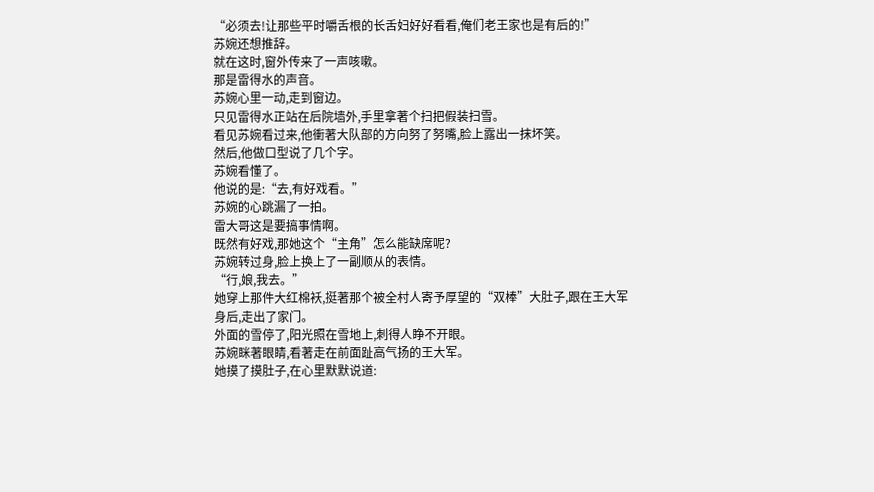“必须去!让那些平时嚼舌根的长舌妇好好看看,俺们老王家也是有后的!”
苏婉还想推辞。
就在这时,窗外传来了一声咳嗽。
那是雷得水的声音。
苏婉心里一动,走到窗边。
只见雷得水正站在后院墙外,手里拿著个扫把假装扫雪。
看见苏婉看过来,他衝著大队部的方向努了努嘴,脸上露出一抹坏笑。
然后,他做口型说了几个字。
苏婉看懂了。
他说的是:“去,有好戏看。”
苏婉的心跳漏了一拍。
雷大哥这是要搞事情啊。
既然有好戏,那她这个“主角”怎么能缺席呢?
苏婉转过身,脸上换上了一副顺从的表情。
“行,娘,我去。”
她穿上那件大红棉袄,挺著那个被全村人寄予厚望的“双棒”大肚子,跟在王大军身后,走出了家门。
外面的雪停了,阳光照在雪地上,刺得人睁不开眼。
苏婉眯著眼睛,看著走在前面趾高气扬的王大军。
她摸了摸肚子,在心里默默说道: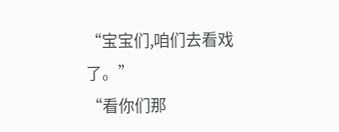“宝宝们,咱们去看戏了。”
“看你们那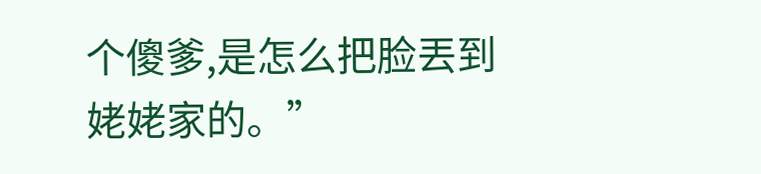个傻爹,是怎么把脸丟到姥姥家的。”